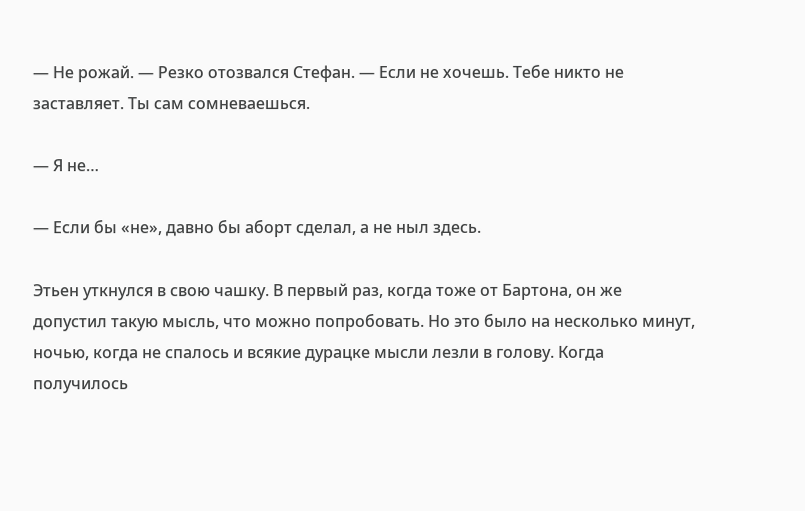— Не рожай. — Резко отозвался Стефан. — Если не хочешь. Тебе никто не заставляет. Ты сам сомневаешься.

— Я не…

— Если бы «не», давно бы аборт сделал, а не ныл здесь.

Этьен уткнулся в свою чашку. В первый раз, когда тоже от Бартона, он же допустил такую мысль, что можно попробовать. Но это было на несколько минут, ночью, когда не спалось и всякие дурацке мысли лезли в голову. Когда получилось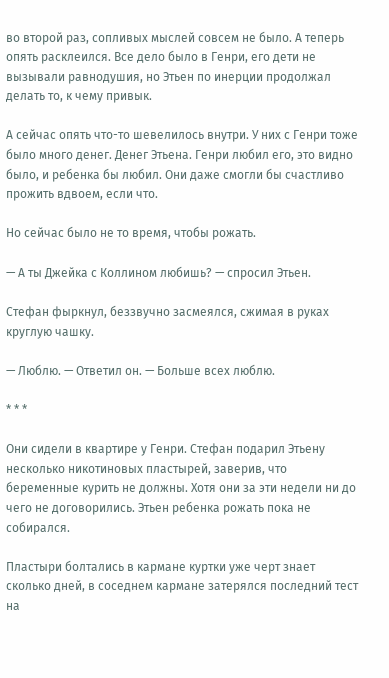во второй раз, сопливых мыслей совсем не было. А теперь опять расклеился. Все дело было в Генри, его дети не вызывали равнодушия, но Этьен по инерции продолжал делать то, к чему привык.

А сейчас опять что-то шевелилось внутри. У них с Генри тоже было много денег. Денег Этьена. Генри любил его, это видно было, и ребенка бы любил. Они даже смогли бы счастливо прожить вдвоем, если что.

Но сейчас было не то время, чтобы рожать.

— А ты Джейка с Коллином любишь? — спросил Этьен.

Стефан фыркнул, беззвучно засмеялся, сжимая в руках круглую чашку.

— Люблю. — Ответил он. — Больше всех люблю.

* * *

Они сидели в квартире у Генри. Стефан подарил Этьену несколько никотиновых пластырей, заверив, что беременные курить не должны. Хотя они за эти недели ни до чего не договорились. Этьен ребенка рожать пока не собирался.

Пластыри болтались в кармане куртки уже черт знает сколько дней, в соседнем кармане затерялся последний тест на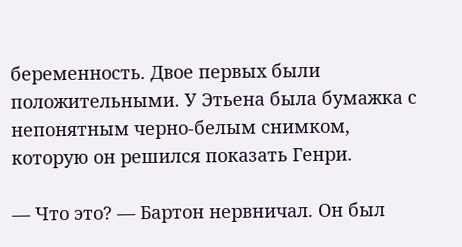беременность. Двое первых были положительными. У Этьена была бумажка с непонятным черно-белым снимком, которую он решился показать Генри.

— Что это? — Бартон нервничал. Он был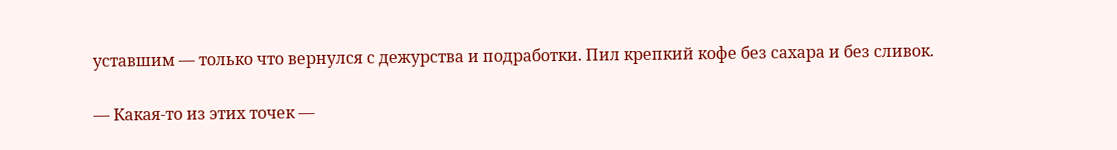уставшим — только что вернулся с дежурства и подработки. Пил крепкий кофе без сахара и без сливок.

— Какая-то из этих точек —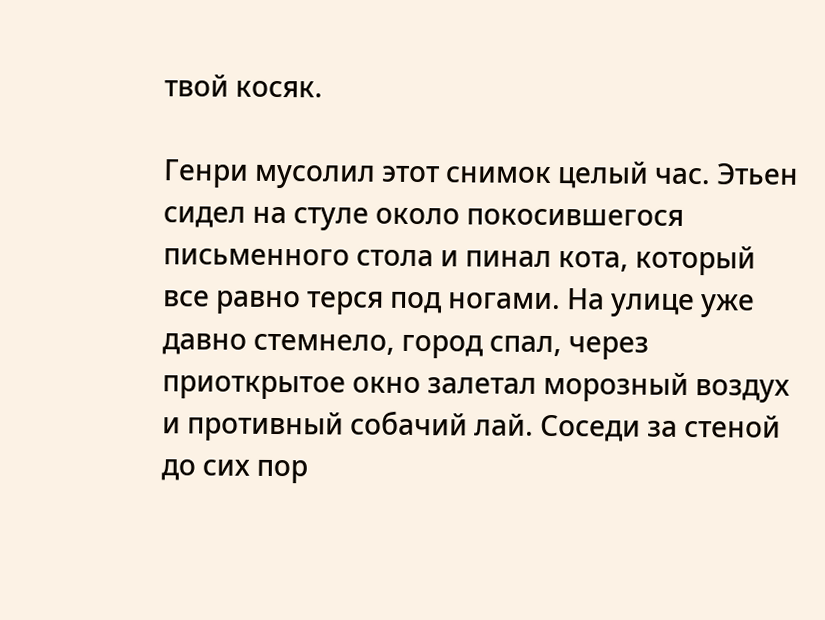твой косяк.

Генри мусолил этот снимок целый час. Этьен сидел на стуле около покосившегося письменного стола и пинал кота, который все равно терся под ногами. На улице уже давно стемнело, город спал, через приоткрытое окно залетал морозный воздух и противный собачий лай. Соседи за стеной до сих пор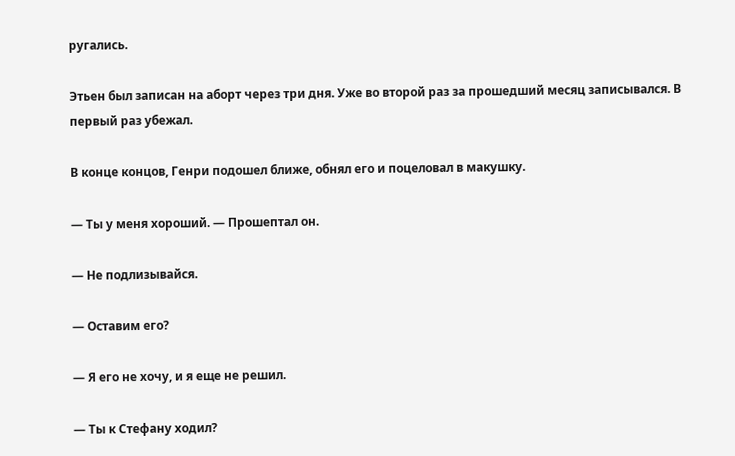ругались.

Этьен был записан на аборт через три дня. Уже во второй раз за прошедший месяц записывался. В первый раз убежал.

В конце концов, Генри подошел ближе, обнял его и поцеловал в макушку.

— Ты у меня хороший. — Прошептал он.

— Не подлизывайся.

— Оставим его?

— Я его не хочу, и я еще не решил.

— Ты к Стефану ходил?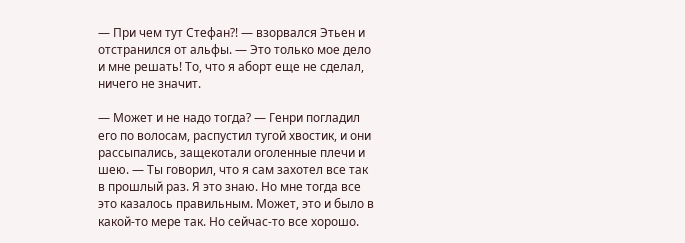— При чем тут Стефан?! — взорвался Этьен и отстранился от альфы. — Это только мое дело и мне решать! То, что я аборт еще не сделал, ничего не значит.

— Может и не надо тогда? — Генри погладил его по волосам, распустил тугой хвостик, и они рассыпались, защекотали оголенные плечи и шею. — Ты говорил, что я сам захотел все так в прошлый раз. Я это знаю. Но мне тогда все это казалось правильным. Может, это и было в какой-то мере так. Но сейчас-то все хорошо.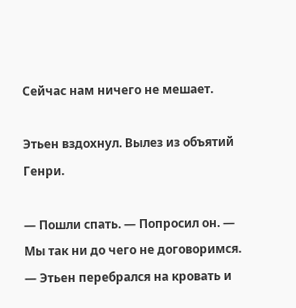Сейчас нам ничего не мешает.

Этьен вздохнул. Вылез из объятий Генри.

— Пошли спать. — Попросил он. — Мы так ни до чего не договоримся. — Этьен перебрался на кровать и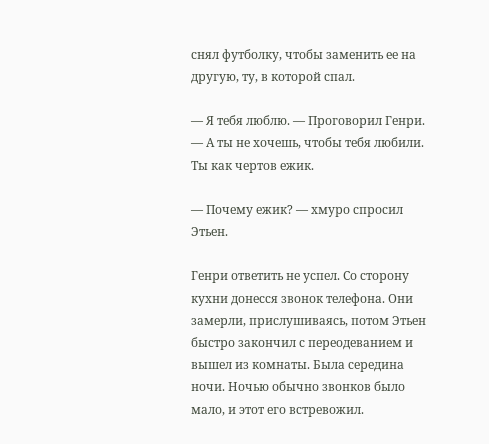снял футболку, чтобы заменить ее на другую, ту, в которой спал.

— Я тебя люблю. — Проговорил Генри. — А ты не хочешь, чтобы тебя любили. Ты как чертов ежик.

— Почему ежик? — хмуро спросил Этьен.

Генри ответить не успел. Со сторону кухни донесся звонок телефона. Они замерли, прислушиваясь, потом Этьен быстро закончил с переодеванием и вышел из комнаты. Была середина ночи. Ночью обычно звонков было мало, и этот его встревожил.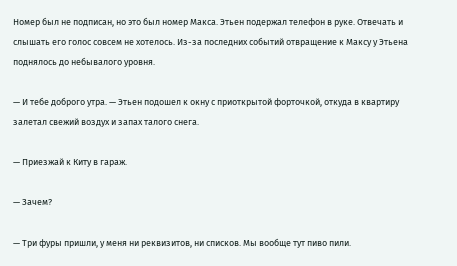Номер был не подписан, но это был номер Макса. Этьен подержал телефон в руке. Отвечать и слышать его голос совсем не хотелось. Из-за последних событий отвращение к Максу у Этьена поднялось до небывалого уровня.

— И тебе доброго утра. — Этьен подошел к окну с приоткрытой форточкой, откуда в квартиру залетал свежий воздух и запах талого снега.

— Приезжай к Киту в гараж.

— Зачем?

— Три фуры пришли, у меня ни реквизитов, ни списков. Мы вообще тут пиво пили.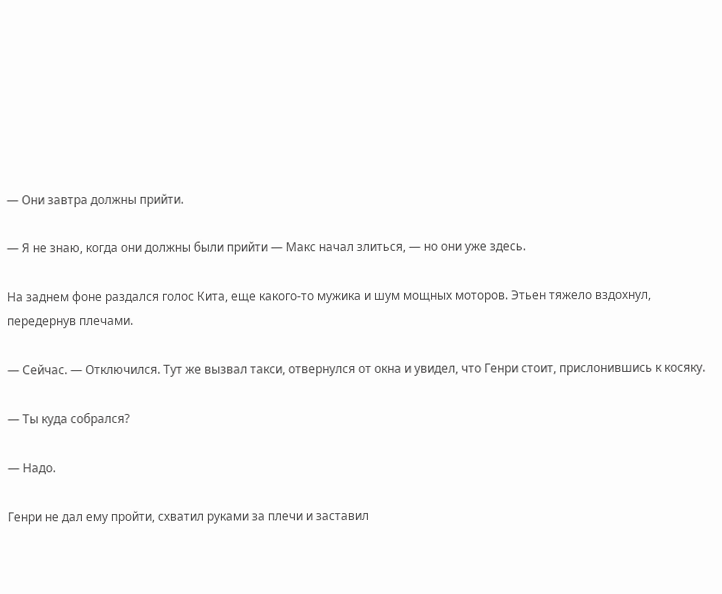— Они завтра должны прийти.

— Я не знаю, когда они должны были прийти — Макс начал злиться, — но они уже здесь.

На заднем фоне раздался голос Кита, еще какого-то мужика и шум мощных моторов. Этьен тяжело вздохнул, передернув плечами.

— Сейчас. — Отключился. Тут же вызвал такси, отвернулся от окна и увидел, что Генри стоит, прислонившись к косяку.

— Ты куда собрался?

— Надо.

Генри не дал ему пройти, схватил руками за плечи и заставил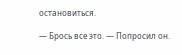остановиться.

— Брось все это. — Попросил он.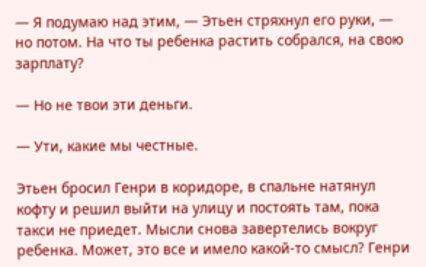— Я подумаю над этим, — Этьен стряхнул его руки, — но потом. На что ты ребенка растить собрался, на свою зарплату?

— Но не твои эти деньги.

— Ути, какие мы честные.

Этьен бросил Генри в коридоре, в спальне натянул кофту и решил выйти на улицу и постоять там, пока такси не приедет. Мысли снова завертелись вокруг ребенка. Может, это все и имело какой-то смысл? Генри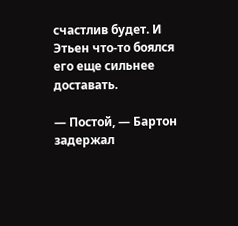счастлив будет. И Этьен что-то боялся его еще сильнее доставать.

— Постой, — Бартон задержал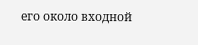его около входной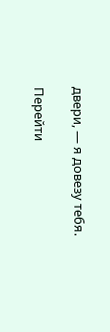двери, — я довезу тебя.

Перейти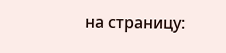на страницу: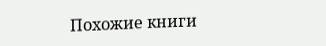Похожие книги